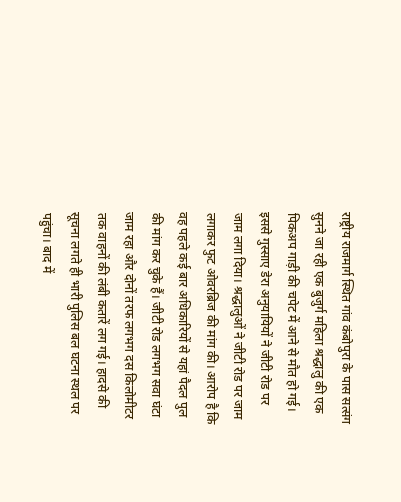राष्ट्रीय राजमार्ग स्थित गांव कंबोपुरा के पास सत्संग सुनने जा रही एक बुजुर्ग महिला श्रद्धालु की एक पिकअप गाड़ी की चपेट में आने से मौत हो गई। इससे गुस्साए डेरा अनुयायियों ने जीटी रोड पर जाम लगा दिया। श्रद्धालुओं ने जीटी रोड पर जाम लगाकर फुट ओवरब्रिज की मांग की। आरोप है कि वह पहले कई बार अधिकारियों से यहां पैदल पुल की मांग कर चुके हैं। जीटी रोड लगभग सवा घंटा जाम रहा और दोनों तरफ लगभग दस किलोमीटर तक वाहनों की लंबी कतारें लग गई। हादसे की सूचना लगते ही भारी पुलिस बल घटना स्थल पर पहुंचा। बाद में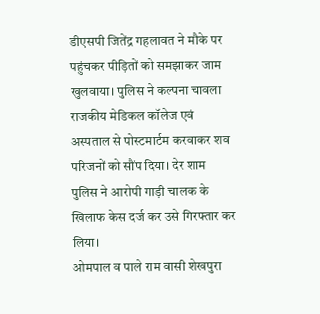डीएसपी जितेंद्र गहलावत ने मौके पर पहुंचकर पीड़ितों को समझाकर जाम खुलवाया। पुलिस ने कल्पना चावला राजकीय मेडिकल कॉलेज एवं अस्पताल से पोस्टमार्टम करवाकर शव परिजनों को सौंप दिया। देर शाम पुलिस ने आरोपी गाड़ी चालक के खिलाफ केस दर्ज कर उसे गिरफ्तार कर लिया।
ओमपाल व पाले राम वासी शेखपुरा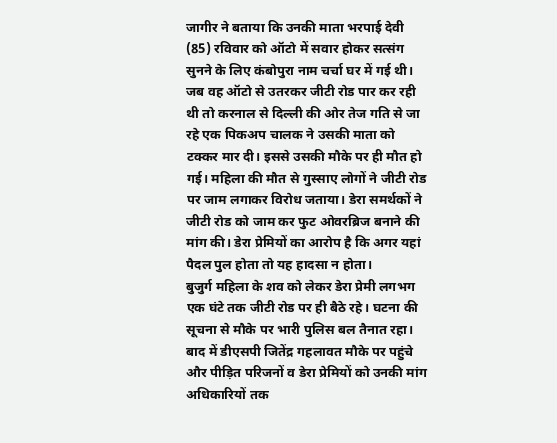जागीर ने बताया कि उनकी माता भरपाई देवी (85) रविवार को ऑटो में सवार होकर सत्संग सुनने के लिए कंबोपुरा नाम चर्चा घर में गई थी। जब वह ऑटो से उतरकर जीटी रोड पार कर रही थी तो करनाल से दिल्ली की ओर तेज गति से जा रहे एक पिकअप चालक ने उसकी माता को टक्कर मार दी। इससे उसकी मौके पर ही मौत हो गई। महिला की मौत से गुस्साए लोगों ने जीटी रोड पर जाम लगाकर विरोध जताया। डेरा समर्थकों ने जीटी रोड को जाम कर फुट ओवरब्रिज बनाने की मांग की। डेरा प्रेमियों का आरोप है कि अगर यहां पैदल पुल होता तो यह हादसा न होता।
बुजुर्ग महिला के शव को लेकर डेरा प्रेमी लगभग एक घंटे तक जीटी रोड पर ही बैठे रहे। घटना की सूचना से मौके पर भारी पुलिस बल तैनात रहा। बाद में डीएसपी जितेंद्र गहलावत मौके पर पहुंचे और पीड़ित परिजनों व डेरा प्रेमियों को उनकी मांग अधिकारियों तक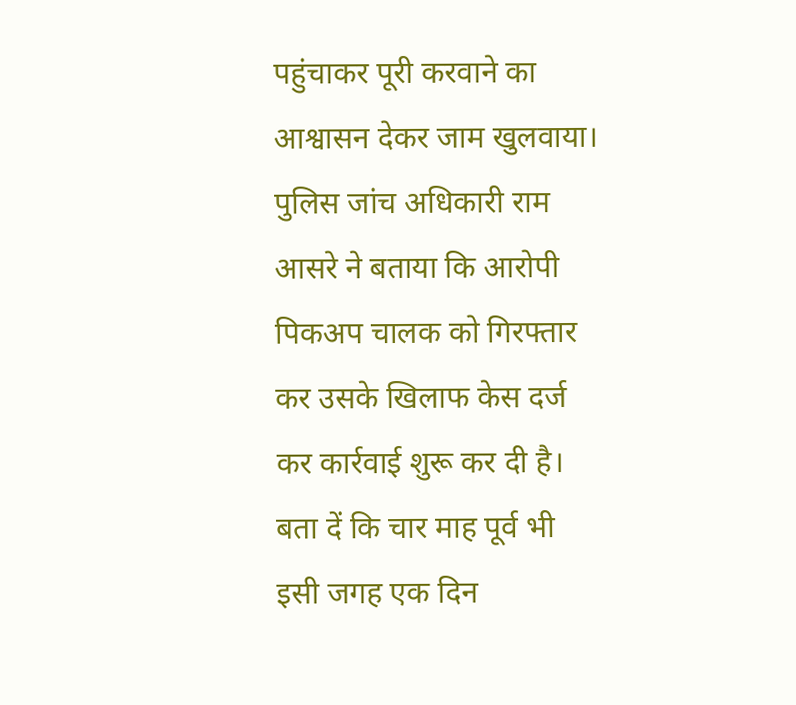पहुंचाकर पूरी करवाने का आश्वासन देकर जाम खुलवाया। पुलिस जांच अधिकारी राम आसरे ने बताया कि आरोपी पिकअप चालक को गिरफ्तार कर उसके खिलाफ केस दर्ज कर कार्रवाई शुरू कर दी है। बता दें कि चार माह पूर्व भी इसी जगह एक दिन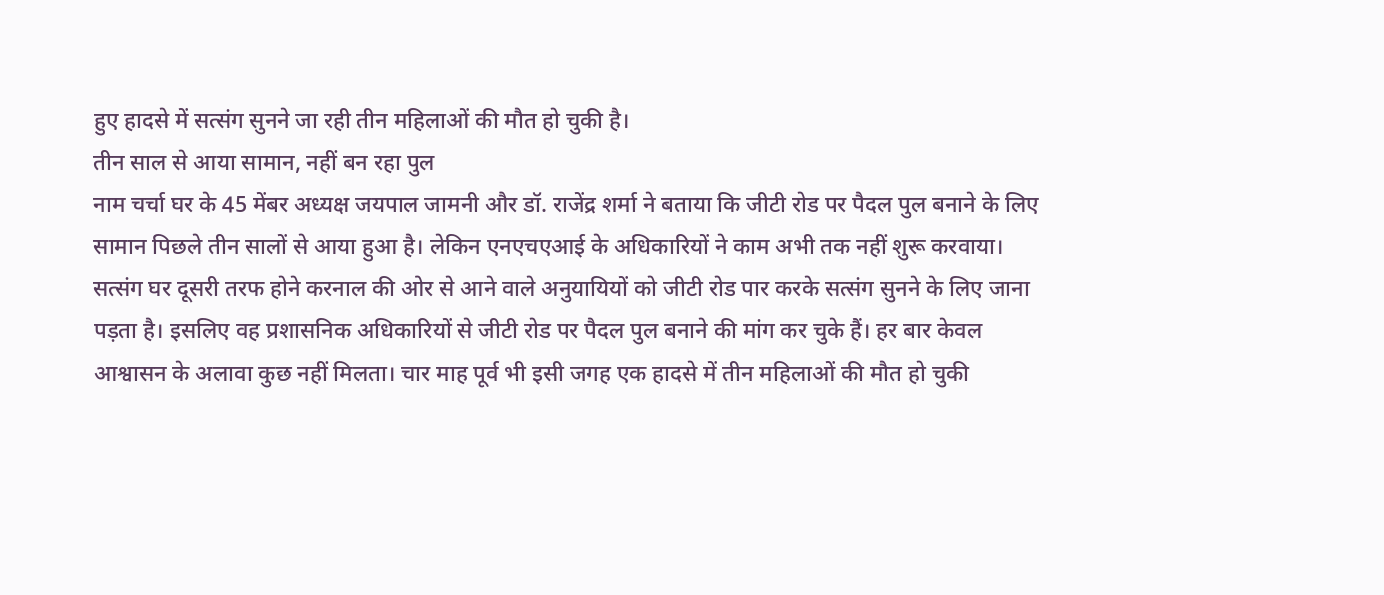हुए हादसे में सत्संग सुनने जा रही तीन महिलाओं की मौत हो चुकी है।
तीन साल से आया सामान, नहीं बन रहा पुल
नाम चर्चा घर के 45 मेंबर अध्यक्ष जयपाल जामनी और डॉ. राजेंद्र शर्मा ने बताया कि जीटी रोड पर पैदल पुल बनाने के लिए सामान पिछले तीन सालों से आया हुआ है। लेकिन एनएचएआई के अधिकारियों ने काम अभी तक नहीं शुरू करवाया। सत्संग घर दूसरी तरफ होने करनाल की ओर से आने वाले अनुयायियों को जीटी रोड पार करके सत्संग सुनने के लिए जाना पड़ता है। इसलिए वह प्रशासनिक अधिकारियों से जीटी रोड पर पैदल पुल बनाने की मांग कर चुके हैं। हर बार केवल आश्वासन के अलावा कुछ नहीं मिलता। चार माह पूर्व भी इसी जगह एक हादसे में तीन महिलाओं की मौत हो चुकी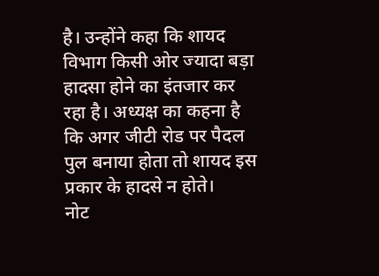है। उन्होंने कहा कि शायद विभाग किसी ओर ज्यादा बड़ा हादसा होने का इंतजार कर रहा है। अध्यक्ष का कहना है कि अगर जीटी रोड पर पैदल पुल बनाया होता तो शायद इस प्रकार के हादसे न होते।
नोट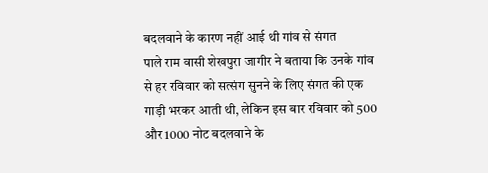बदलवाने के कारण नहीं आई थी गांव से संगत
पाले राम वासी शेखपुरा जागीर ने बताया कि उनके गांव से हर रविवार को सत्संग सुनने के लिए संगत की एक गाड़ी भरकर आती थी, लेकिन इस बार रविवार को 500 और 1000 नोट बदलवाने के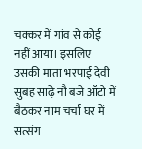चक्कर में गांव से कोई नहीं आया। इसलिए उसकी माता भरपाई देवी सुबह साढ़े नौ बजे ऑटो में बैठकर नाम चर्चा घर में सत्संग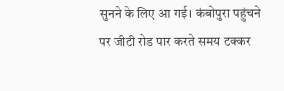सुनने के लिए आ गई। कंबोपुरा पहुंचने पर जीटी रोड पार करते समय टक्कर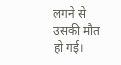लगने से उसकी मौत हो गई।